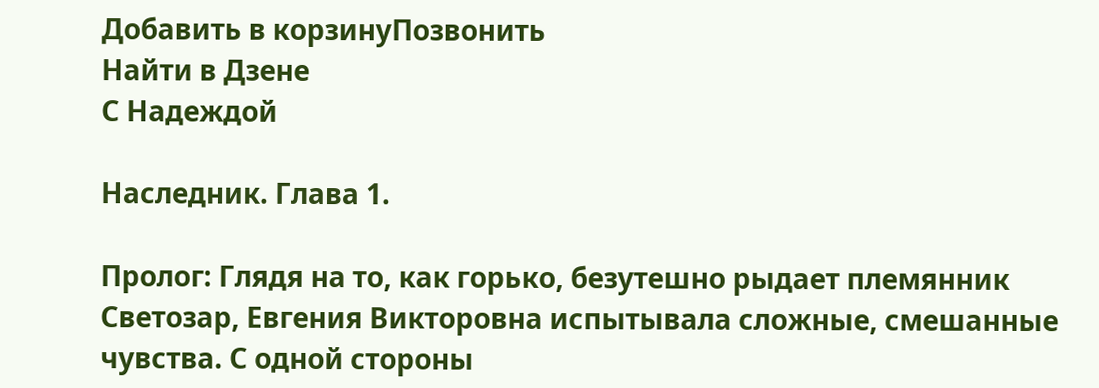Добавить в корзинуПозвонить
Найти в Дзене
С Надеждой

Наследник. Глава 1.

Пролог: Глядя на то, как горько, безутешно рыдает племянник Светозар, Евгения Викторовна испытывала сложные, смешанные чувства. С одной стороны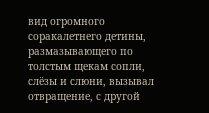вид огромного соракалетнего детины, размазывающего по толстым щекам сопли, слёзы и слюни, вызывал отвращение, с другой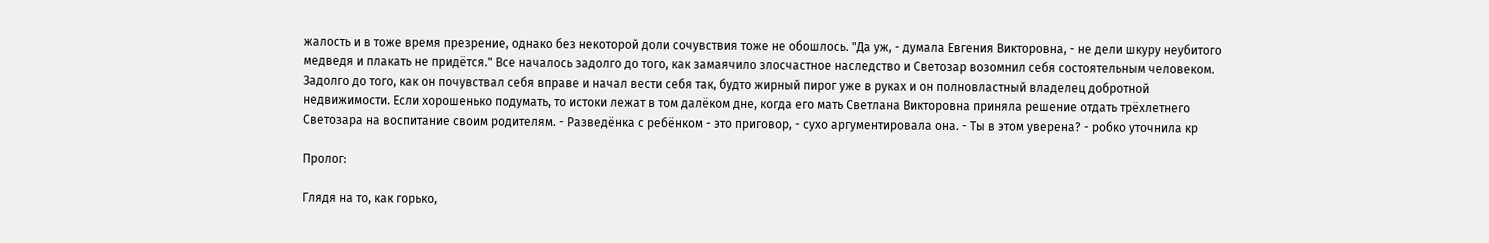жалость и в тоже время презрение, однако без некоторой доли сочувствия тоже не обошлось. "Да уж, - думала Евгения Викторовна, - не дели шкуру неубитого медведя и плакать не придётся." Все началось задолго до того, как замаячило злосчастное наследство и Светозар возомнил себя состоятельным человеком. Задолго до того, как он почувствал себя вправе и начал вести себя так, будто жирный пирог уже в руках и он полновластный владелец добротной недвижимости. Если хорошенько подумать, то истоки лежат в том далёком дне, когда его мать Светлана Викторовна приняла решение отдать трёхлетнего Светозара на воспитание своим родителям. - Разведёнка с ребёнком - это приговор, - сухо аргументировала она. - Ты в этом уверена? - робко уточнила кр

Пролог:

Глядя на то, как горько,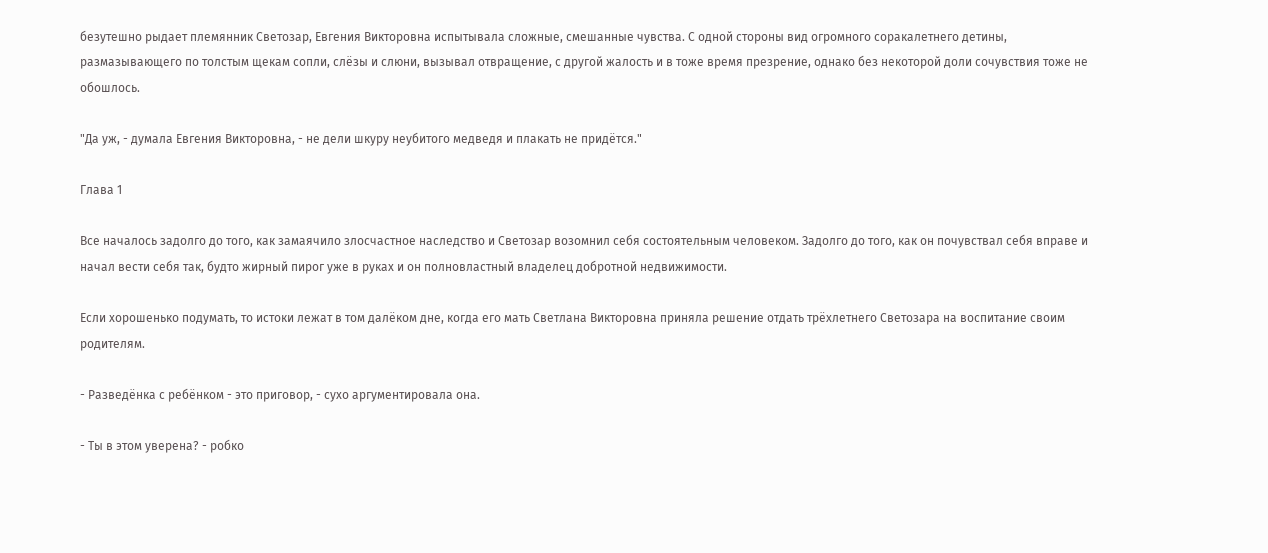безутешно рыдает племянник Светозар, Евгения Викторовна испытывала сложные, смешанные чувства. С одной стороны вид огромного соракалетнего детины, размазывающего по толстым щекам сопли, слёзы и слюни, вызывал отвращение, с другой жалость и в тоже время презрение, однако без некоторой доли сочувствия тоже не обошлось.

"Да уж, - думала Евгения Викторовна, - не дели шкуру неубитого медведя и плакать не придётся."

Глава 1

Все началось задолго до того, как замаячило злосчастное наследство и Светозар возомнил себя состоятельным человеком. Задолго до того, как он почувствал себя вправе и начал вести себя так, будто жирный пирог уже в руках и он полновластный владелец добротной недвижимости.

Если хорошенько подумать, то истоки лежат в том далёком дне, когда его мать Светлана Викторовна приняла решение отдать трёхлетнего Светозара на воспитание своим родителям.

- Разведёнка с ребёнком - это приговор, - сухо аргументировала она.

- Ты в этом уверена? - робко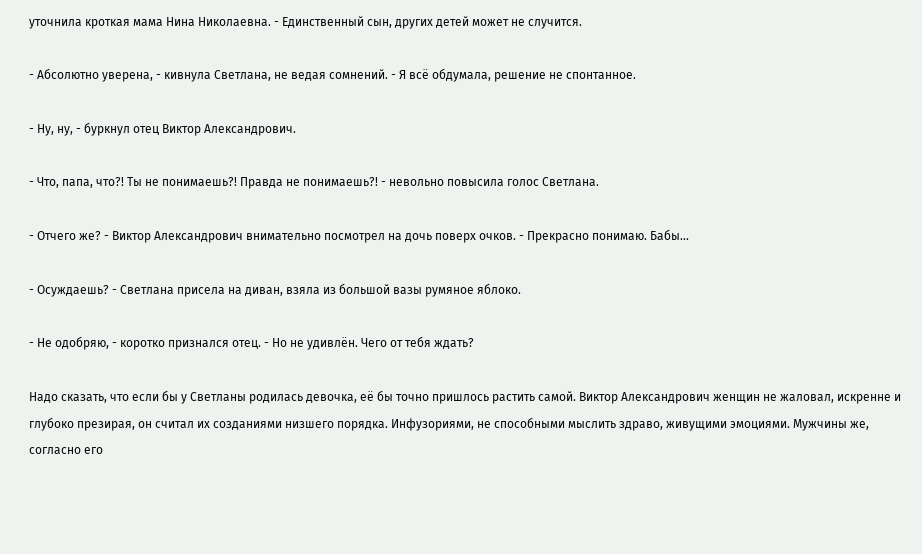уточнила кроткая мама Нина Николаевна. - Единственный сын, других детей может не случится.

- Абсолютно уверена, - кивнула Светлана, не ведая сомнений. - Я всё обдумала, решение не спонтанное.

- Ну, ну, - буркнул отец Виктор Александрович.

- Что, папа, что?! Ты не понимаешь?! Правда не понимаешь?! - невольно повысила голос Светлана.

- Отчего же? - Виктор Александрович внимательно посмотрел на дочь поверх очков. - Прекрасно понимаю. Бабы...

- Осуждаешь? - Светлана присела на диван, взяла из большой вазы румяное яблоко.

- Не одобряю, - коротко признался отец. - Но не удивлён. Чего от тебя ждать?

Надо сказать, что если бы у Светланы родилась девочка, её бы точно пришлось растить самой. Виктор Александрович женщин не жаловал, искренне и глубоко презирая, он считал их созданиями низшего порядка. Инфузориями, не способными мыслить здраво, живущими эмоциями. Мужчины же, согласно его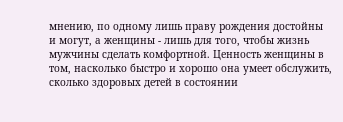мнению, по одному лишь праву рождения достойны и могут, а женщины - лишь для того, чтобы жизнь мужчины сделать комфортной. Ценность женщины в том, насколько быстро и хорошо она умеет обслужить, сколько здоровых детей в состоянии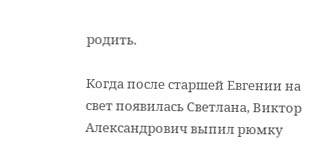родить.

Когда после старшей Евгении на свет появилась Светлана, Виктор Александрович выпил рюмку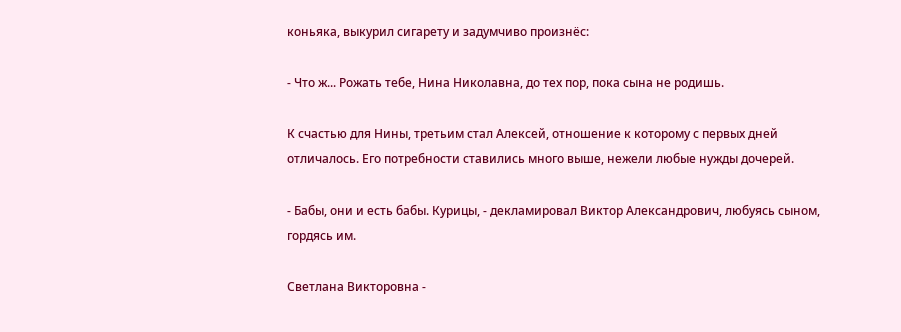коньяка, выкурил сигарету и задумчиво произнёс:

- Что ж... Рожать тебе, Нина Николавна, до тех пор, пока сына не родишь.

К счастью для Нины, третьим стал Алексей, отношение к которому с первых дней отличалось. Его потребности ставились много выше, нежели любые нужды дочерей.

- Бабы, они и есть бабы. Курицы, - декламировал Виктор Александрович, любуясь сыном, гордясь им.

Светлана Викторовна -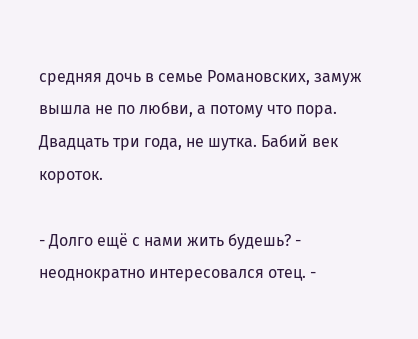средняя дочь в семье Романовских, замуж вышла не по любви, а потому что пора. Двадцать три года, не шутка. Бабий век короток.

- Долго ещё с нами жить будешь? - неоднократно интересовался отец. -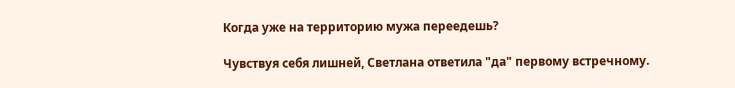Когда уже на территорию мужа переедешь?

Чувствуя себя лишней, Светлана ответила "да" первому встречному.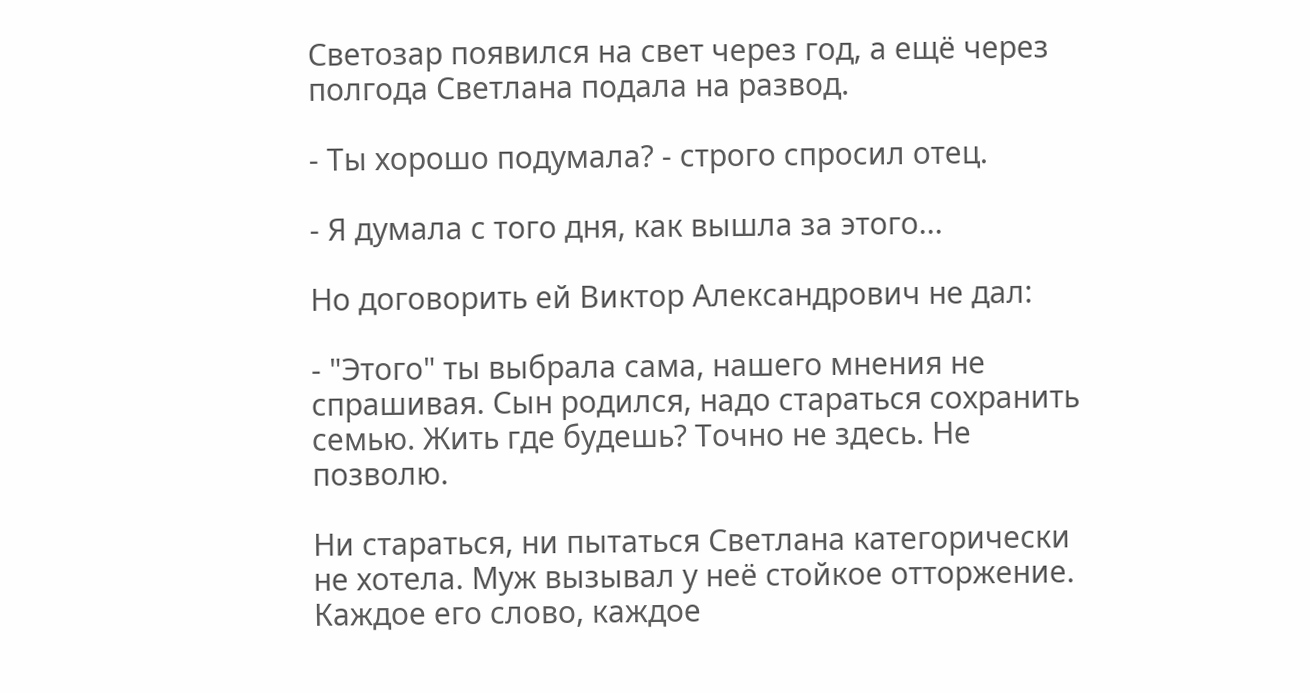Светозар появился на свет через год, а ещё через полгода Светлана подала на развод.

- Ты хорошо подумала? - строго спросил отец.

- Я думала с того дня, как вышла за этого...

Но договорить ей Виктор Александрович не дал:

- "Этого" ты выбрала сама, нашего мнения не спрашивая. Сын родился, надо стараться сохранить семью. Жить где будешь? Точно не здесь. Не позволю.

Ни стараться, ни пытаться Светлана категорически не хотела. Муж вызывал у неё стойкое отторжение. Каждое его слово, каждое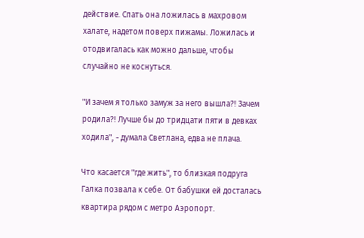действие. Спать она ложилась в махровом халате, надетом поверх пижамы. Ложилась и отодвигалась как можно дальше, чтобы случайно не коснуться.

"И зачем я только замуж за него вышла?! Зачем родила?! Лучше бы до тридцати пяти в девках ходила", - думала Светлана, едва не плача.

Что касается "где жить", то близкая подруга Галка позвала к себе. От бабушки ей досталась квартира рядом с метро Аэропорт.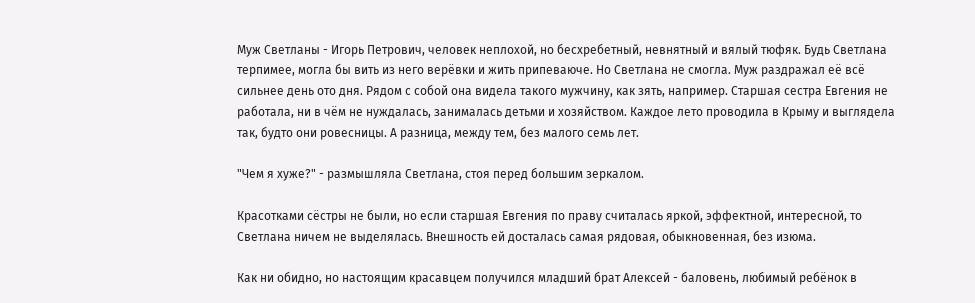Муж Светланы - Игорь Петрович, человек неплохой, но бесхребетный, невнятный и вялый тюфяк. Будь Светлана терпимее, могла бы вить из него верёвки и жить припеваюче. Но Светлана не смогла. Муж раздражал её всё сильнее день ото дня. Рядом с собой она видела такого мужчину, как зять, например. Старшая сестра Евгения не работала, ни в чём не нуждалась, занималась детьми и хозяйством. Каждое лето проводила в Крыму и выглядела так, будто они ровесницы. А разница, между тем, без малого семь лет.

"Чем я хуже?" - размышляла Светлана, стоя перед большим зеркалом.

Красотками сёстры не были, но если старшая Евгения по праву считалась яркой, эффектной, интересной, то Светлана ничем не выделялась. Внешность ей досталась самая рядовая, обыкновенная, без изюма.

Как ни обидно, но настоящим красавцем получился младший брат Алексей - баловень, любимый ребёнок в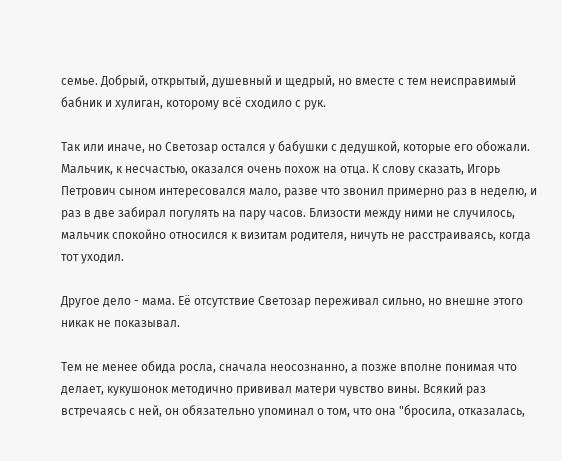семье. Добрый, открытый, душевный и щедрый, но вместе с тем неисправимый бабник и хулиган, которому всё сходило с рук.

Так или иначе, но Светозар остался у бабушки с дедушкой, которые его обожали. Мальчик, к несчастью, оказался очень похож на отца. К слову сказать, Игорь Петрович сыном интересовался мало, разве что звонил примерно раз в неделю, и раз в две забирал погулять на пару часов. Близости между ними не случилось, мальчик спокойно относился к визитам родителя, ничуть не расстраиваясь, когда тот уходил.

Другое дело - мама. Её отсутствие Светозар переживал сильно, но внешне этого никак не показывал.

Тем не менее обида росла, сначала неосознанно, а позже вполне понимая что делает, кукушонок методично прививал матери чувство вины. Всякий раз встречаясь с ней, он обязательно упоминал о том, что она "бросила, отказалась,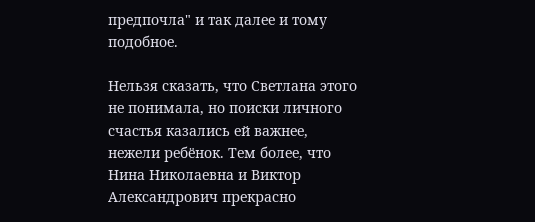предпочла" и так далее и тому подобное.

Нельзя сказать, что Светлана этого не понимала, но поиски личного счастья казались ей важнее, нежели ребёнок. Тем более, что Нина Николаевна и Виктор Александрович прекрасно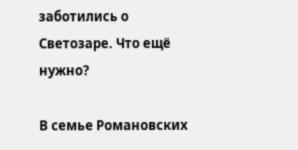заботились о Светозаре. Что ещё нужно?

В семье Романовских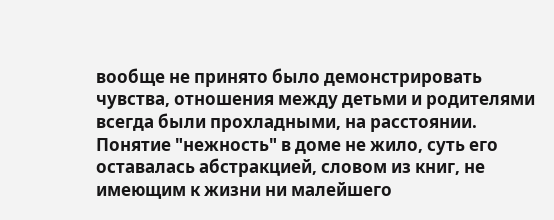вообще не принято было демонстрировать чувства, отношения между детьми и родителями всегда были прохладными, на расстоянии. Понятие "нежность" в доме не жило, суть его оставалась абстракцией, словом из книг, не имеющим к жизни ни малейшего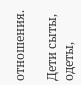отношения.

Дети сыты, одеты,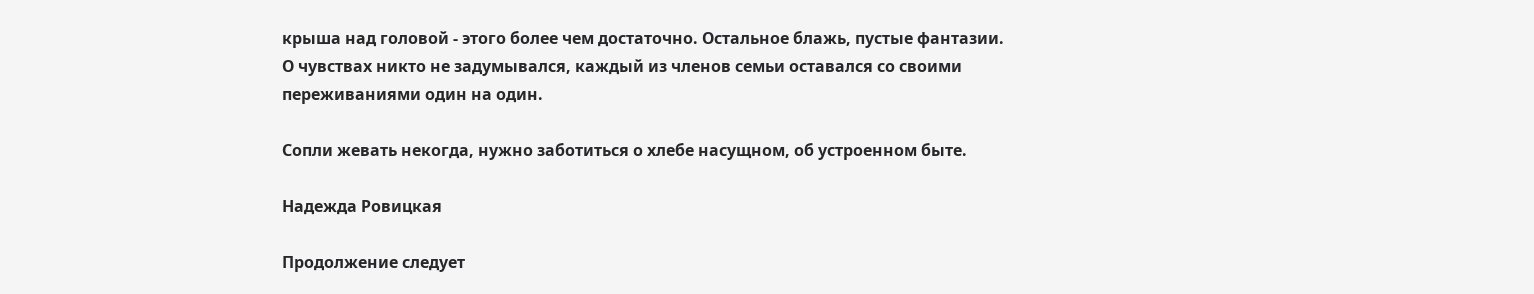крыша над головой - этого более чем достаточно. Остальное блажь, пустые фантазии. О чувствах никто не задумывался, каждый из членов семьи оставался со своими переживаниями один на один.

Сопли жевать некогда, нужно заботиться о хлебе насущном, об устроенном быте.

Надежда Ровицкая

Продолжение следует